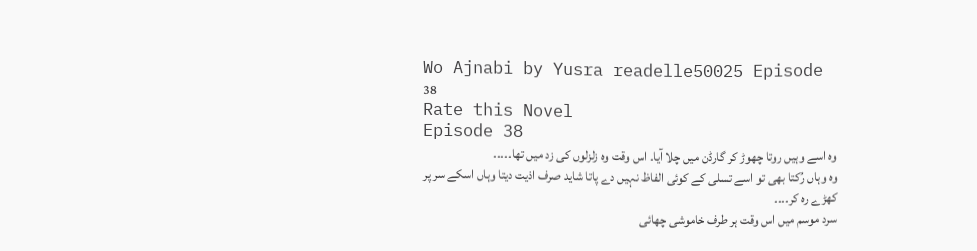Wo Ajnabi by Yusra readelle50025 Episode 38
Rate this Novel
Episode 38
وہ اسے وہیں روتا چھوڑ کر گارڈن میں چلا آیا۔ اس وقت وہ زلزلوں کی زد میں تھا۔۔۔۔۔
وہ وہاں رُکتا بھی تو اسے تسلی کے کوئی الفاظ نہیں دے پاتا شاید صرف اذیت دیتا وہاں اسکے سر پر کھڑے رہ کر۔۔۔۔
سرد موسم میں اس وقت ہر طرف خاموشی چھائی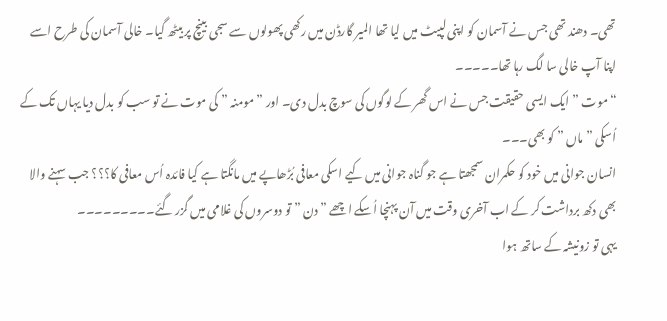تھی۔ دھند تھی جس نے آسمان کو اپنی لپیٹ میں لیا تھا المیر گارڈن میں رکھی پھولوں سے سجی بینچ پر بیٹھ گیا۔ خالی آسمان کی طرح اسے اپنا آپ خالی سا لگ رہا تھا۔۔۔۔۔
“موت ” ایک ایسی حقیقت جس نے اس گھر کے لوگوں کی سوچ بدل دی۔ اور ” مومنہ ” کی موت نے تو سب کو بدل دیا یہاں تک کے اُسکی ” ماں ” کو بھی۔۔۔
انسان جوانی میں خود کو حکمران سمجھتا ہے جو گناہ جوانی میں کیے اسکی معافی بُڑھاپے میں مانگتا ہے کیا فائدہ اُس معافی کا؟؟؟ جب سہنے والا بھی دکھ برداشت کر کے اب آخری وقت میں آن پہنچا اُسکے اچھے ” دن ” تو دوسروں کی غلامی میں گزر گئے۔۔۔۔۔۔۔۔۔
یہی تو زونیشہ کے ساتھ ہوا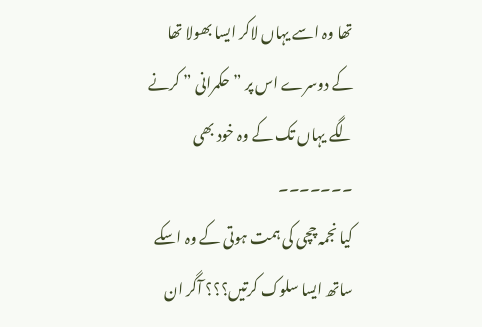تھا وہ اسے یہاں لاکر ایسا بھولا تھا کے دوسرے اس پر ” حکمرانی ” کرنے لگے یہاں تک کے وہ خود بھی ۔۔۔۔۔۔۔
کیا نجمہ چچی کی ہمت ہوتی کے وہ اسکے ساتھ ایسا سلوک کرتیں؟؟؟ آگر ان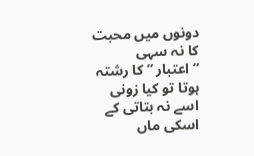دونوں میں محبت کا نہ سہی
” اعتبار ” کا رشتہ ہوتا تو کیا زونی اسے نہ بتاتی کے اسکی ماں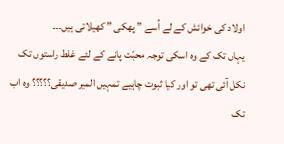اولاد کی خوائش کے لے اُسے ” پھکی ” كهیلاتی ہیں۔۔۔
یہاں تک کے وہ اسکی توجہ محبّت پانے کے لئے غلط راستوں تک نکل آئی تھی تو اور کیا ثبوت چاہیے تمہیں المیر صدیقی؟؟؟؟؟ وہ اب تک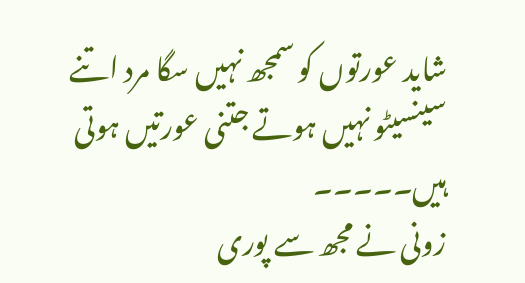شاید عورتوں کو سمجھ نہیں سگا مرد اتنے سینسیٹو نہیں ہوتے جتنی عورتیں ہوتی ہیں۔۔۔۔۔
زونی نے مجھ سے پوری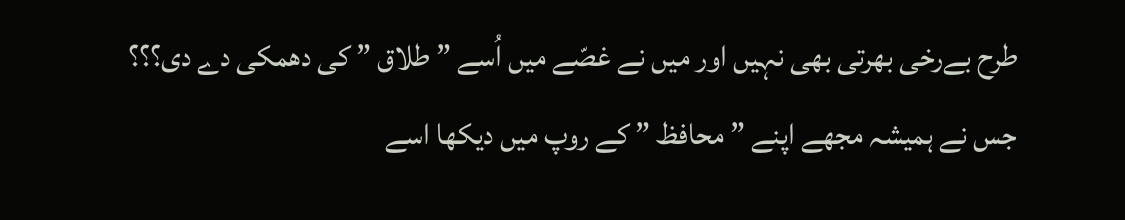طرح بےرخی بھرتی بھی نہیں اور میں نے غصّے میں اُسے ” طلاق ” کی دھمکی دے دی؟؟؟ جس نے ہمیشہ مجھے اپنے ” محافظ ” کے روپ میں دیکھا اسے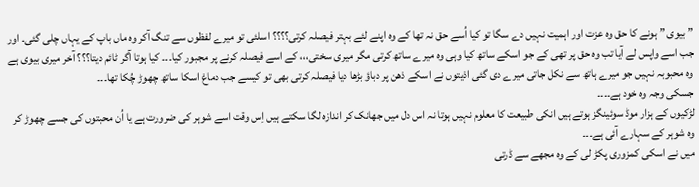” بیوی ” ہونے کا حق وہ عزت اور اہمیت نہیں دے سگا تو کیا اُسے حق نہ تھا کے وہ اپنے لئے بہتر فیصلہ کرتی؟؟؟؟ اسلئی تو میرے لفظوں سے تنگ آکر وہ ماں باپ کے یہاں چلی گئی۔ اور جب اسے واپس لے آیا تب وہ حق پر تھی کے جو اسکے ساتھ کیا وہی وہ میرے ساتھ کرتی مگر میری سختی،،، کے اسے فیصلہ کرنے پر مجبور کیا۔۔۔ کیا ہوتا آگر ٹائم دیتا؟؟؟ آخر میری بیوی ہے وہ محبوبہ نہیں جو میرے ہاتھ سے نکل جاتی میرے دی گئی اذیتوں نے اسکے ذھن پر دباؤ بڑھا دیا فیصلہ کرتی بھی تو کیسے جب دماغ اسکا ساتھ چھوڑ چُکا تھا۔۔۔
جسکی وجہ وہ خود ہے۔۔۔۔
لڑکیوں کے ہزار موڈ سوئینگز ہوتے ہیں انکی طبیعت کا معلوم نہیں ہوتا نہ اس دل میں جھانک کر اندازہ لگا سکتے ہیں اِس وقت اسے شوہر کی ضرورت ہے یا اُن محبتوں کی جسے چھوڑ کر وہ شوہر کے سہارے آئی ہے۔۔۔
میں نے اسکی کمزوری پکڑ لی کے وہ مجھے سے ڈرتی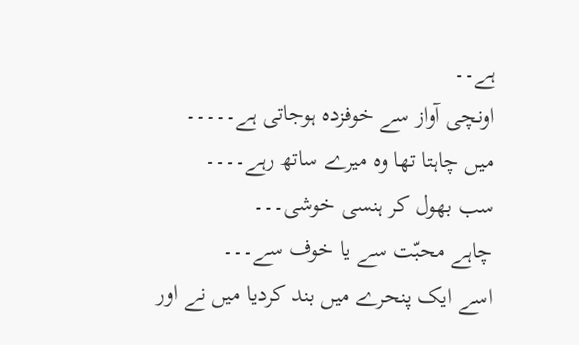ہے۔۔
اونچی آواز سے خوفزدہ ہوجاتی ہے۔۔۔۔۔
میں چاہتا تھا وہ میرے ساتھ رہے۔۔۔۔
سب بھول کر ہنسی خوشی۔۔۔
چاہے محبّت سے یا خوف سے۔۔۔
اسے ایک پنحرے میں بند کردیا میں نے اور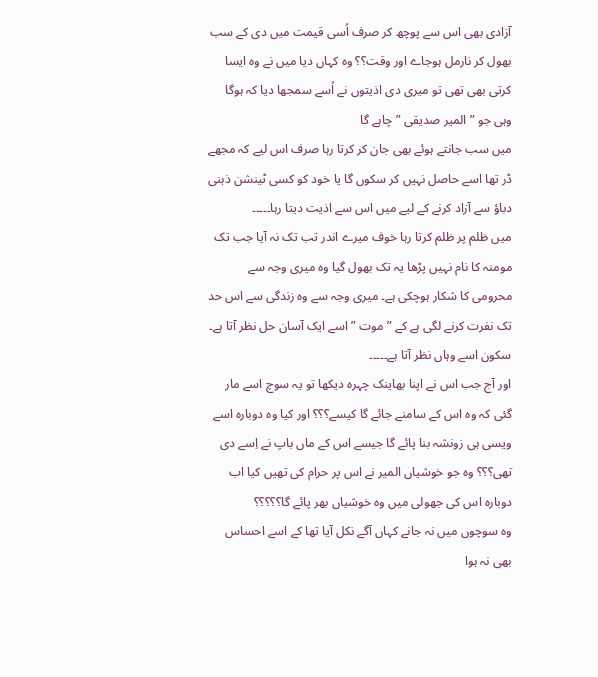آزادی بھی اس سے پوچھ کر صرف اُسی قیمت میں دی کے سب بھول کر نارمل ہوجاے اور وقت؟؟ وہ کہاں دیا میں نے وہ ایسا کرتی بھی تھی تو میری دی اذیتوں نے اُسے سمجھا دیا کہ ہوگا وہی جو ” المیر صدیقی ” چاہے گا
میں سب جانتے ہوئے بھی جان کر کرتا رہا صرف اس لیے کہ مجھے ڈر تھا اسے حاصل نہیں کر سکوں گا یا خود کو کسی ٹینشن ذہنی دباؤ سے آزاد کرنے کے لیے میں اس سے اذیت دیتا رہا۔۔۔۔۔
میں ظلم پر ظلم کرتا رہا خوف میرے اندر تب تک نہ آیا جب تک مومنہ کا نام نہیں پڑھا یہ تک بھول گیا وہ میری وجہ سے محرومی کا شکار ہوچکی ہے۔ میری وجہ سے وہ زندگی سے اس حد تک نفرت کرنے لگی ہے کے ” موت ” اسے ایک آسان حل نظر آتا ہے۔ سکون اسے وہاں نظر آتا ہے۔۔۔۔۔
اور آج جب اس نے اپنا بھاینک چہرہ دیکھا تو یہ سوچ اسے مار گئی کہ وہ اس کے سامنے جائے گا کیسے؟؟؟ اور کیا وہ دوبارہ اسے ویسی ہی زونشہ بنا پائے گا جیسے اس کے ماں باپ نے اِسے دی تھی؟؟؟ وہ جو خوشیاں المیر نے اس پر حرام کی تھیں کیا اب دوبارہ اس کی جھولی میں وہ خوشیاں بھر پائے گا؟؟؟؟؟
وہ سوچوں میں نہ جانے کہاں آگے نکل آیا تھا کے اسے احساس بھی نہ ہوا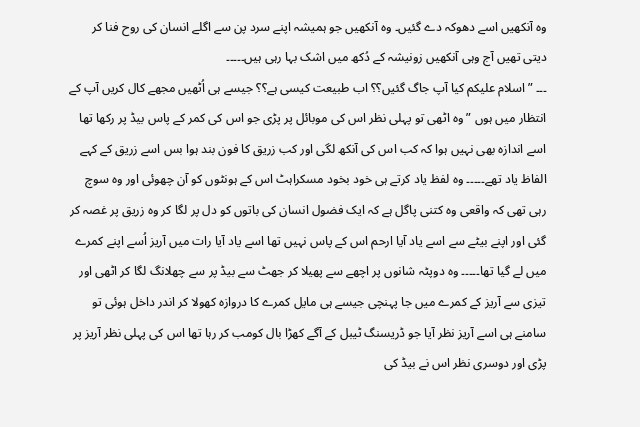وہ آنکھیں اسے دھوکہ دے گئیں۔ وہ آنکھیں جو ہمیشہ اپنے سرد پن سے اگلے انسان کی روح فنا کر دیتی تھیں آج وہی آنکھیں زونیشہ کے دُکھ میں اشک بہا رہی ہیں۔۔۔۔۔
۔۔۔ ” اسلام علیکم کیا آپ جاگ گئیں؟؟ اب طبیعت کیسی ہے؟؟ جیسے ہی اُٹھیں مجھے کال کریں آپ کے انتظار میں ہوں ” وہ اٹھی تو پہلی نظر اس کی موبائل پر پڑی جو اس کی کمر کے پاس بیڈ پر رکھا تھا اسے اندازہ بھی نہیں ہوا کہ کب اس کی آنکھ لگی اور کب زریق کا فون بند ہوا بس اسے زریق کے کہے الفاظ یاد تھے۔۔۔۔۔ وہ لفظ یاد کرتے ہی خود بخود مسکراہٹ اس کے ہونٹوں کو آن چھوئی اور وہ سوچ رہی تھی کہ واقعی وہ کتنی پاگل ہے کہ ایک فضول انسان کی باتوں کو دل پر لگا کر وہ زریق پر غصہ کر گئی اور اپنے بیٹے سے اسے یاد آیا ارحم اس کے پاس نہیں تھا اسے یاد آیا رات میں آریز اُسے اپنے کمرے میں لے گیا تھا۔۔۔۔۔ وہ دوپٹہ شانوں پر اچھے سے پھیلا کر جھٹ سے بیڈ پر سے چھلانگ لگا کر اٹھی اور تیزی سے آریز کے کمرے میں جا پہنچی جیسے ہی مایل کمرے کا دروازہ کھولا کر اندر داخل ہوئی تو سامنے ہی اسے آریز نظر آیا جو ڈریسنگ ٹیبل کے آگے کھڑا بال کومب کر رہا تھا اس کی پہلی نظر آریز پر پڑی اور دوسری نظر اس نے بیڈ کی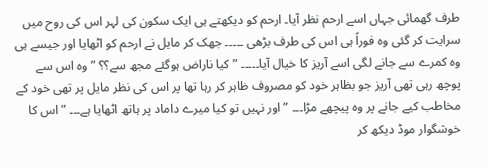طرف گھمائی جہاں اسے ارحم نظر آیا۔ ارحم کو دیکھتے ہی ایک سکون کی لہر اس کی روح میں سرایت کر گئی وہ فوراً ہی اس کی طرف بڑھی ۔۔۔۔۔ جھک کر مایل نے ارحم کو اٹھایا اور جیسے ہی وہ کمرے سے جانے لگی اسے آریز کا خیال آیا۔۔۔۔۔ ” کیا ناراض ہوگئے مجھ سے؟؟ ” وہ اس سے پوچھ رہی تھی آریز جو بظاہر خود کو مصروف ظاہر کر رہا تھا پر اس کی نظر مایل پر تھی خود کے مخاطب کیے جانے پر وہ پیچھے مڑا۔۔۔ ” اور نہیں تو کیا میرے داماد پر ہاتھ اٹھایا ہے۔۔۔ ” اس کا خوشگوار موڈ دیکھ کر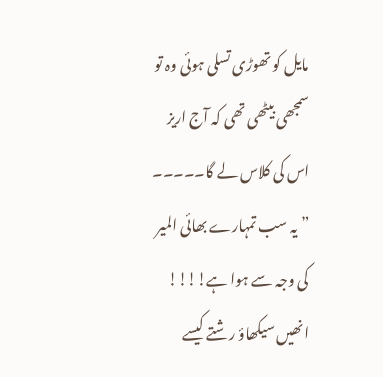مایل کو تھوڑی تسلی ہوئی وہ تو سمجھی بیٹھی تھی کہ آج اریز اس کی کلاس لے گا۔۔۔۔۔ ” یہ سب تمہارے بھائی المیر کی وجہ سے ہوا ہے!!!! انھیں سیکھاؤ رشتے کیسے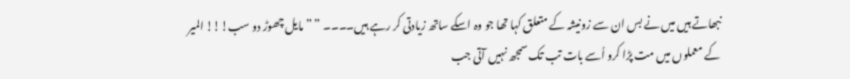نبھاتے ہیں میں نے بس ان سے زونیشہ کے متعلق کہا تھا جو وہ اسکے ساتھ زیادتی کر رہے ہیں۔۔۔۔ ” ” مایل چھوڑ دو سب!!! المیر کے معملوں میں مت پڑا کرو اُسے بات تب تک سمجھ نہیں آتی جب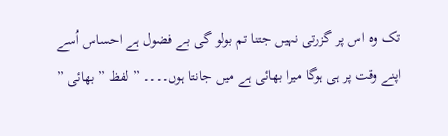تک وہ اس پر گزرتی نہیں جتنا تم بولو گی بے فضول ہے احساس اُسے اپنے وقت پر ہی ہوگا میرا بھائی ہے میں جانتا ہوں۔۔۔۔ ” لفظ ” بھائی ”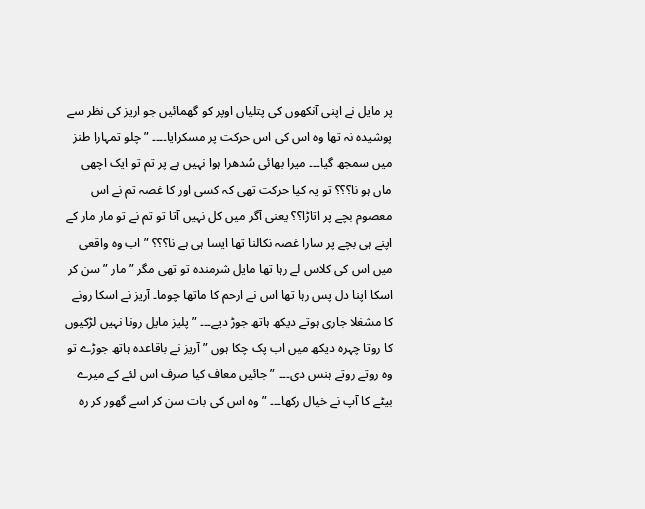پر مایل نے اپنی آنکھوں کی پتلیاں اوپر کو گھمائیں جو اریز کی نظر سے پوشیدہ نہ تھا وہ اس کی اس حرکت پر مسکرایا۔۔۔۔ ” چلو تمہارا طنز میں سمجھ گیا۔۔۔ میرا بھائی سُدھرا ہوا نہیں ہے پر تم تو ایک اچھی ماں ہو نا؟؟؟ تو یہ کیا حرکت تھی کہ کسی اور کا غصہ تم نے اس معصوم بچے پر اتاڑا؟؟ یعنی آگر میں کل نہیں آتا تو تم نے تو مار مار کے اپنے ہی بچے پر سارا غصہ نکالنا تھا ایسا ہی ہے نا؟؟؟ ” اب وہ واقعی میں اس کی کلاس لے رہا تھا مایل شرمندہ تو تھی مگر ” مار ” سن کر اسکا اپنا دل پس رہا تھا اس نے ارحم کا ماتھا چوما۔ آریز نے اسکا رونے کا مشغلا جاری ہوتے دیکھ ہاتھ جوڑ دیے۔۔۔ ” پلیز مایل رونا نہیں لڑکیوں کا روتا چہرہ دیکھ میں اب پک چکا ہوں ” آریز نے باقاعدہ ہاتھ جوڑے تو وہ روتے روتے ہنس دی۔۔۔ ” جائیں معاف کیا صرف اس لئے کے میرے بیٹے کا آپ نے خیال رکھا۔۔۔ ” وہ اس کی بات سن کر اسے گھور کر رہ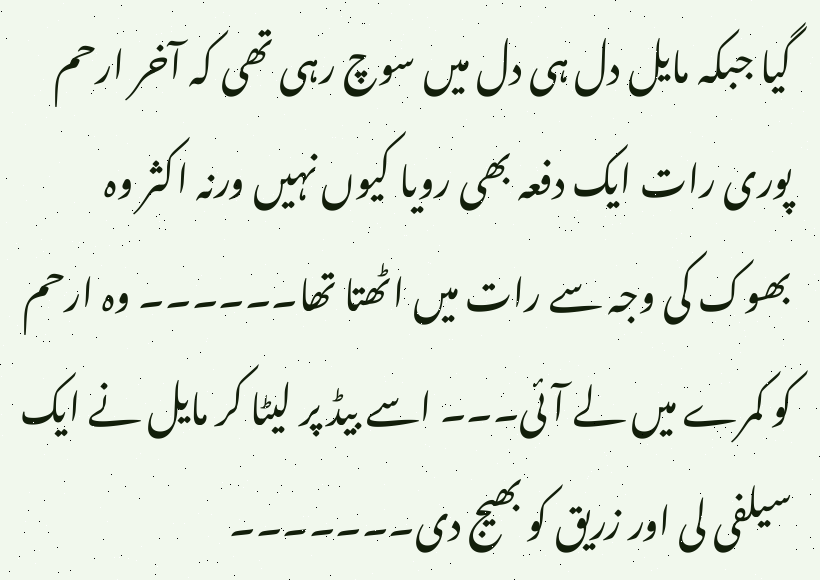گیا جبکہ مایل دل ہی دل میں سوچ رہی تھی کہ آخر ارحم پوری رات ایک دفعہ بھی رویا کیوں نہیں ورنہ اکثر وہ بھوک کی وجہ سے رات میں اٹھتا تھا۔۔۔۔۔۔ وہ ارحم کو کمرے میں لے آئی۔۔۔ اسے بیڈ پر لیٹا کر مایل نے ایک سیلفی لی اور زریق کو بھیج دی۔۔۔۔۔۔۔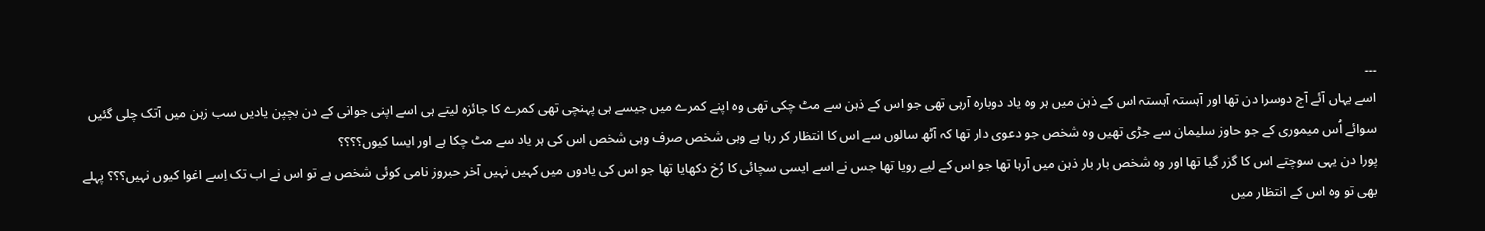۔۔۔
اسے یہاں آئے آج دوسرا دن تھا اور آہستہ آہستہ اس کے ذہن میں ہر وہ یاد دوبارہ آرہی تھی جو اس کے ذہن سے مٹ چکی تھی وہ اپنے کمرے میں جیسے ہی پہنچی تھی کمرے کا جائزہ لیتے ہی اسے اپنی جوانی کے دن بچپن یادیں سب زہن میں آتک چلی گئیں سوائے اُس میموری کے جو حاوز سلیمان سے جڑی تھیں وہ شخص جو دعوی دار تھا کہ آٹھ سالوں سے اس کا انتظار کر رہا ہے وہی شخص صرف وہی شخص اس کی ہر یاد سے مٹ چکا ہے اور ایسا کیوں؟؟؟؟
پورا دن یہی سوچتے اس کا گزر گیا تھا اور وہ شخص بار بار ذہن میں آرہا تھا جو اس کے لیے رویا تھا جس نے اسے ایسی سچائی کا رُخ دکھایا تھا جو اس کی یادوں میں کہیں نہیں آخر حبروز نامی کوئی شخص ہے تو اس نے اب تک اِسے اغوا کیوں نہیں؟؟؟ پہلے بھی تو وہ اس کے انتظار میں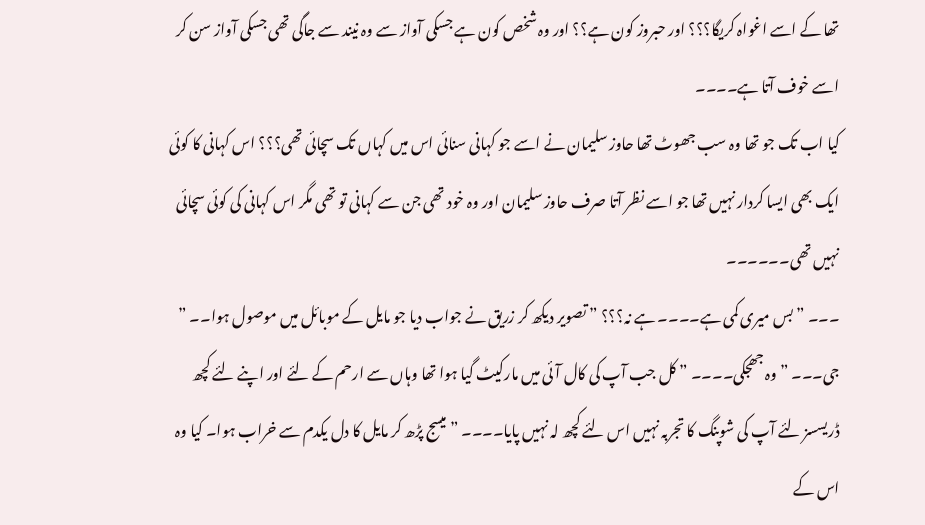تھا کے اسے اغواہ کریگا؟؟؟ اور حبروز کون ہے؟؟ اور وہ شخص کون ہے جسکی آواز سے وہ نیند سے جاگی تھی جسکی آواز سن کر اسے خوف آتا ہے۔۔۔۔
کیا اب تک جو تھا وہ سب جھوٹ تھا حاوز سلیمان نے اسے جو کہانی سنائی اس میں کہاں تک سچائی تھی؟؟؟ اس کہانی کا کوئی ایک بھی ایسا کردار نہیں تھا جو اسے نظر آتا صرف حاوز سلیمان اور وہ خود تھی جن سے کہانی تو تھی مگر اس کہانی کی کوئی سچائی نہیں تھی۔۔۔۔۔۔
۔۔۔ ” بس میری کمی ہے۔۔۔۔ ہے نہ؟؟؟ ” تصویر دیکھ کر زریق نے جواب دیا جو مایل کے موبائل میں موصول ہوا۔۔ ” جی۔۔۔ ” وہ جھجکی۔۔۔۔ ” کل جب آپ کی کال آئی میں مارکیٹ گیا ہوا تھا وہاں سے ارحم کے لئے اور اپنے لئے کچھ ڈریسسز لئے آپ کی شوپنگ کا تجربہ نہیں اس لئے کچھ لہ نہیں پایا۔۔۔۔ ” میسج پڑھ کر مایل کا دل یکدم سے خراب ہوا۔ کیا وہ اس کے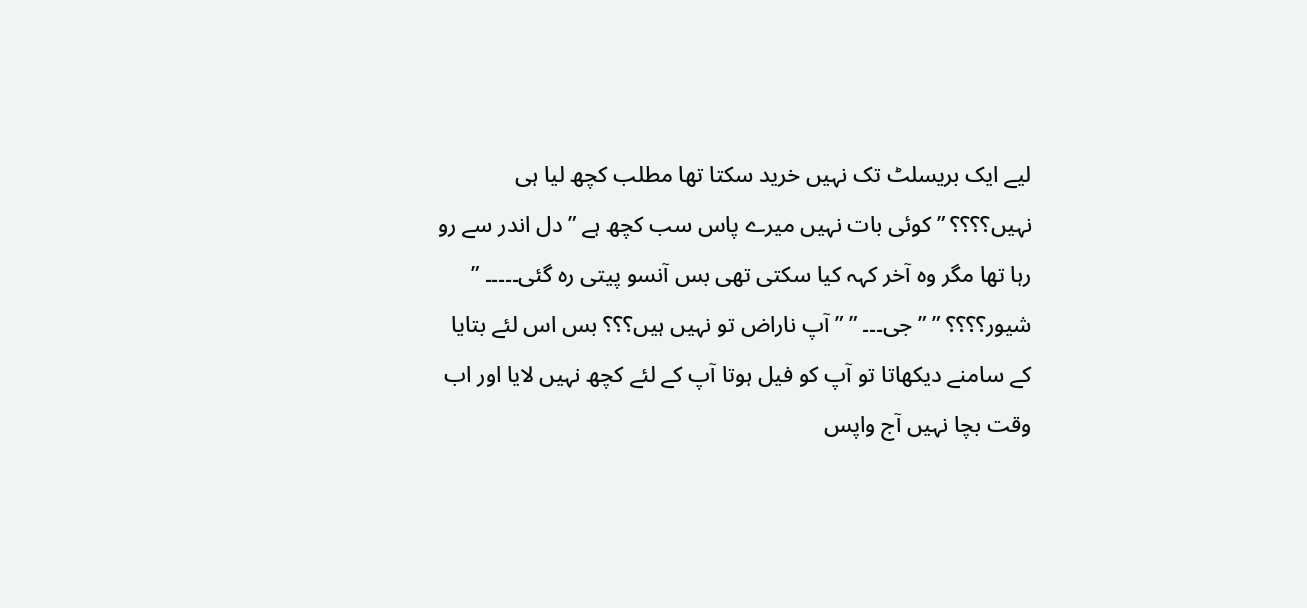لیے ایک بریسلٹ تک نہیں خرید سکتا تھا مطلب کچھ لیا ہی نہیں؟؟؟؟ ” کوئی بات نہیں میرے پاس سب کچھ ہے ” دل اندر سے رو رہا تھا مگر وہ آخر کہہ کیا سکتی تھی بس آنسو پیتی رہ گئی۔۔۔۔۔ ” شیور؟؟؟؟ ” ” جی۔۔۔ ” ” آپ ناراض تو نہیں ہیں؟؟؟ بس اس لئے بتایا کے سامنے دیکھاتا تو آپ کو فیل ہوتا آپ کے لئے کچھ نہیں لایا اور اب وقت بچا نہیں آج واپس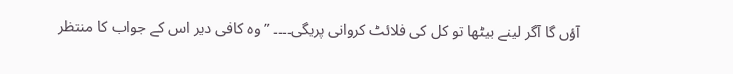آؤں گا آگر لینے بیٹھا تو کل کی فلائٹ کروانی پریگی۔۔۔۔ ” وہ کافی دیر اس کے جواب کا منتظر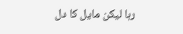رہا لیکن مایل کا دل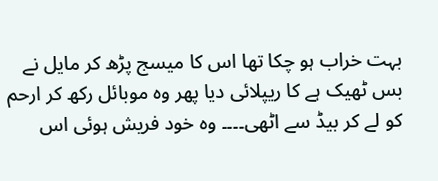بہت خراب ہو چکا تھا اس کا میسج پڑھ کر مایل نے بس ٹھیک ہے کا ریپلائی دیا پھر وہ موبائل رکھ کر ارحم کو لے کر بیڈ سے اٹھی۔۔۔۔ وہ خود فریش ہوئی اس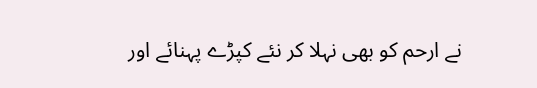نے ارحم کو بھی نہلا کر نئے کپڑے پہنائے اور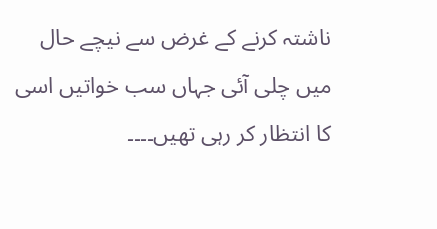ناشتہ کرنے کے غرض سے نیچے حال میں چلی آئی جہاں سب خواتیں اسی کا انتظار کر رہی تھیں۔۔۔۔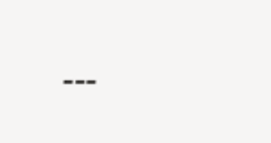۔۔۔